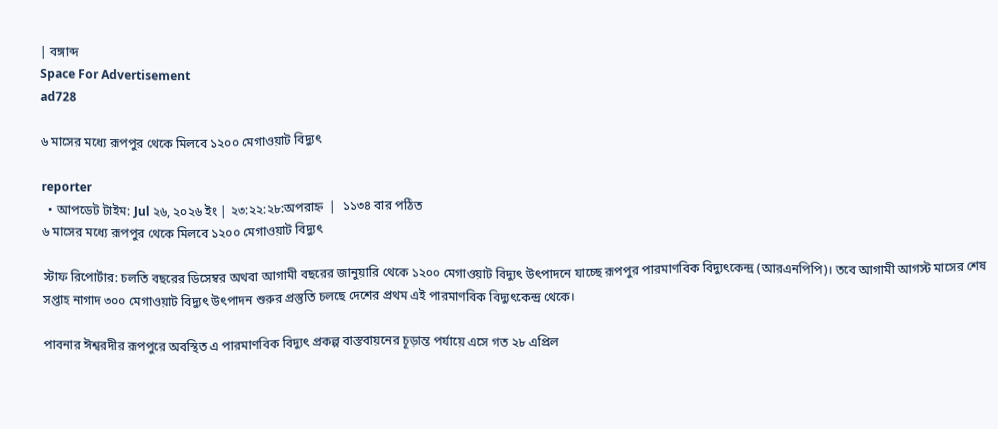| বঙ্গাব্দ
Space For Advertisement
ad728

৬ মাসের মধ্যে রূপপুর থেকে মিলবে ১২০০ মেগাওয়াট বিদ্যুৎ

reporter
  • আপডেট টাইম: Jul ২৬, ২০২৬ ইং | ২৩:২২:২৮:অপরাহ্ন  |  ১১৩৪ বার পঠিত
৬ মাসের মধ্যে রূপপুর থেকে মিলবে ১২০০ মেগাওয়াট বিদ্যুৎ

স্টাফ রিপোর্টার: চলতি বছরের ডিসেম্বর অথবা আগামী বছরের জানুয়ারি থেকে ১২০০ মেগাওয়াট বিদ্যুৎ উৎপাদনে যাচ্ছে রূপপুর পারমাণবিক বিদ্যুৎকেন্দ্র (আরএনপিপি)। তবে আগামী আগস্ট মাসের শেষ সপ্তাহ নাগাদ ৩০০ মেগাওয়াট বিদ্যুৎ উৎপাদন শুরুর প্রস্তুতি চলছে দেশের প্রথম এই পারমাণবিক বিদ্যুৎকেন্দ্র থেকে।

পাবনার ঈশ্বরদীর রূপপুরে অবস্থিত এ পারমাণবিক বিদ্যুৎ প্রকল্প বাস্তবায়নের চূড়ান্ত পর্যায়ে এসে গত ২৮ এপ্রিল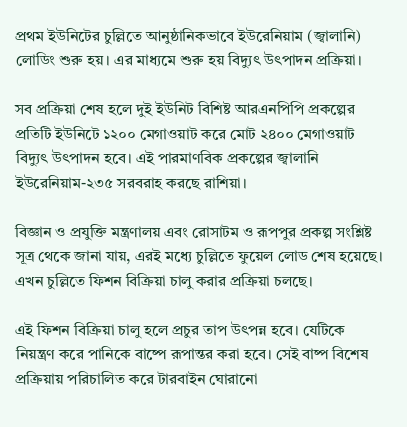প্রথম ইউনিটের চুল্লিতে আনুষ্ঠানিকভাবে ইউরেনিয়াম (জ্বালানি) লোডিং শুরু হয়। এর মাধ্যমে শুরু হয় বিদ্যুৎ উৎপাদন প্রক্রিয়া।

সব প্রক্রিয়া শেষ হলে দুই ইউনিট বিশিষ্ট আরএনপিপি প্রকল্পের প্রতিটি ইউনিটে ১২০০ মেগাওয়াট করে মোট ২৪০০ মেগাওয়াট বিদ্যুৎ উৎপাদন হবে। এই পারমাণবিক প্রকল্পের জ্বালানি ইউরেনিয়াম-২৩৫ সরবরাহ করছে রাশিয়া।

বিজ্ঞান ও প্রযুক্তি মন্ত্রণালয় এবং রোসাটম ও রূপপুর প্রকল্প সংশ্লিষ্ট সূত্র থেকে জানা যায়, এরই মধ্যে চুল্লিতে ফুয়েল লোড শেষ হয়েছে। এখন চুল্লিতে ফিশন বিক্রিয়া চালু করার প্রক্রিয়া চলছে।

এই ফিশন বিক্রিয়া চালু হলে প্রচুর তাপ উৎপন্ন হবে। যেটিকে নিয়ন্ত্রণ করে পানিকে বাষ্পে রূপান্তর করা হবে। সেই বাষ্প বিশেষ প্রক্রিয়ায় পরিচালিত করে টারবাইন ঘোরানো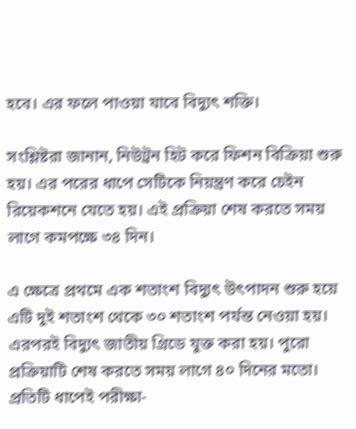হবে। এর ফলে পাওয়া যাবে বিদ্যুৎ শক্তি।

সংশ্লিষ্টরা জানান, নিউট্রন হিট করে ফিশন বিক্রিয়া শুরু হয়। এর পরের ধাপে সেটিকে নিয়ন্ত্রণ করে চেইন রিয়েকশনে যেতে হয়। এই প্রক্রিয়া শেষ করতে সময় লাগে কমপক্ষে ৩৪ দিন।

এ ক্ষেত্রে প্রথমে এক শতাংশ বিদ্যুৎ উৎপাদন শুরু হয়ে এটি দুই শতাংশ থেকে ৩০ শতাংশ পর্যন্ত নেওয়া হয়। এরপরই বিদ্যুৎ জাতীয় গ্রিডে যুক্ত করা হয়। পুরো প্রক্রিয়াটি শেষ করতে সময় লাগে ৪০ দিনের মতো। প্রতিটি ধাপেই পরীক্ষা-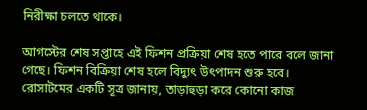নিরীক্ষা চলতে থাকে।

আগস্টের শেষ সপ্তাহে এই ফিশন প্রক্রিয়া শেষ হতে পারে বলে জানা গেছে। ফিশন বিক্রিয়া শেষ হলে বিদ্যুৎ উৎপাদন শুরু হবে। রোসাটমের একটি সূত্র জানায়, তাড়াহুড়া করে কোনো কাজ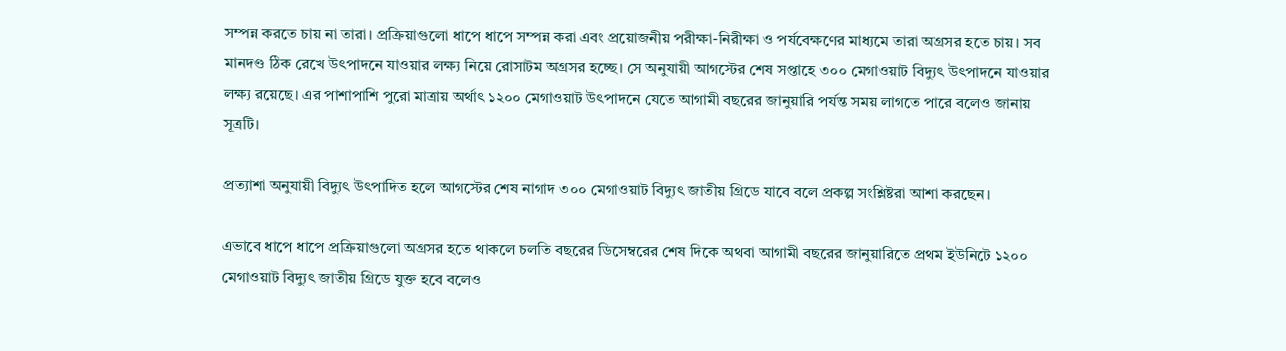সম্পন্ন করতে চায় না তারা। প্রক্রিয়াগুলো ধাপে ধাপে সম্পন্ন করা এবং প্রয়োজনীয় পরীক্ষা-নিরীক্ষা ও পর্যবেক্ষণের মাধ্যমে তারা অগ্রসর হতে চায়। সব মানদণ্ড ঠিক রেখে উৎপাদনে যাওয়ার লক্ষ্য নিয়ে রোসাটম অগ্রসর হচ্ছে। সে অনুযায়ী আগস্টের শেষ সপ্তাহে ৩০০ মেগাওয়াট বিদ্যুৎ উৎপাদনে যাওয়ার লক্ষ্য রয়েছে। এর পাশাপাশি পুরো মাত্রায় অর্থাৎ ১২০০ মেগাওয়াট উৎপাদনে যেতে আগামী বছরের জানুয়ারি পর্যন্ত সময় লাগতে পারে বলেও জানায় সূত্রটি।

প্রত্যাশা অনুযায়ী বিদ্যুৎ উৎপাদিত হলে আগস্টের শেষ নাগাদ ৩০০ মেগাওয়াট বিদ্যুৎ জাতীয় গ্রিডে যাবে বলে প্রকল্প সংশ্লিষ্টরা আশা করছেন।

এভাবে ধাপে ধাপে প্রক্রিয়াগুলো অগ্রসর হতে থাকলে চলতি বছরের ডিসেম্বরের শেষ দিকে অথবা আগামী বছরের জানুয়ারিতে প্রথম ইউনিটে ১২০০ মেগাওয়াট বিদ্যুৎ জাতীয় গ্রিডে যুক্ত হবে বলেও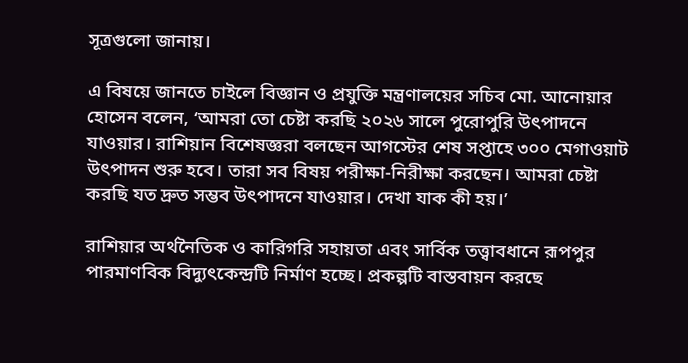সূত্রগুলো জানায়।

এ বিষয়ে জানতে চাইলে বিজ্ঞান ও প্রযুক্তি মন্ত্রণালয়ের সচিব মো. আনোয়ার হোসেন বলেন, ‘আমরা তো চেষ্টা করছি ২০২৬ সালে পুরোপুরি উৎপাদনে যাওয়ার। রাশিয়ান বিশেষজ্ঞরা বলছেন আগস্টের শেষ সপ্তাহে ৩০০ মেগাওয়াট উৎপাদন শুরু হবে। তারা সব বিষয় পরীক্ষা-নিরীক্ষা করছেন। আমরা চেষ্টা করছি যত দ্রুত সম্ভব উৎপাদনে যাওয়ার। দেখা যাক কী হয়।’

রাশিয়ার অর্থনৈতিক ও কারিগরি সহায়তা এবং সার্বিক তত্ত্বাবধানে রূপপুর পারমাণবিক বিদ্যুৎকেন্দ্রটি নির্মাণ হচ্ছে। প্রকল্পটি বাস্তবায়ন করছে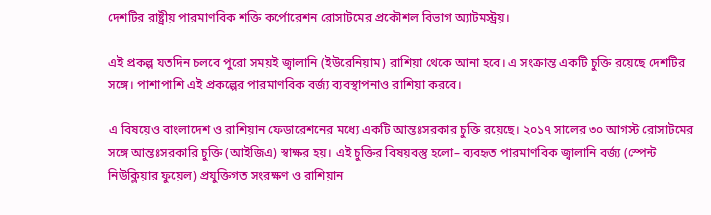দেশটির রাষ্ট্রীয় পারমাণবিক শক্তি কর্পোরেশন রোসাটমের প্রকৌশল বিভাগ অ্যাটমস্ট্রয়।

এই প্রকল্প যতদিন চলবে পুরো সময়ই জ্বালানি (ইউরেনিয়াম) রাশিয়া থেকে আনা হবে। এ সংক্রান্ত একটি চুক্তি রয়েছে দেশটির সঙ্গে। পাশাপাশি এই প্রকল্পের পারমাণবিক বর্জ্য ব্যবস্থাপনাও রাশিয়া করবে।

এ বিষয়েও বাংলাদেশ ও রাশিয়ান ফেডারেশনের মধ্যে একটি আন্তঃসরকার চুক্তি রয়েছে। ২০১৭ সালের ৩০ আগস্ট রোসাটমের সঙ্গে আন্তঃসরকারি চুক্তি (আইজিএ) স্বাক্ষর হয়। এই চুক্তির বিষয়বস্তু হলো– ব্যবহৃত পারমাণবিক জ্বালানি বর্জ্য (স্পেন্ট নিউক্লিয়ার ফুয়েল) প্রযুক্তিগত সংরক্ষণ ও রাশিয়ান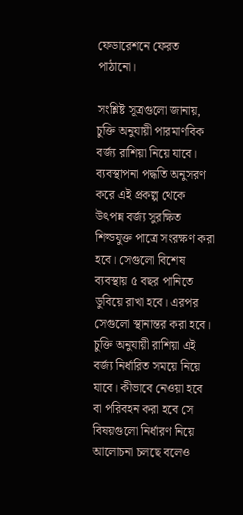ফেডারেশনে ফেরত পাঠানো।

সংশ্লিষ্ট সূত্রগুলো জানায়, চুক্তি অনুযায়ী পারমাণবিক বর্জ্য রাশিয়া নিয়ে যাবে। ব্যবস্থাপনা পদ্ধতি অনুসরণ করে এই প্রকল্প থেকে উৎপন্ন বর্জ্য সুরক্ষিত শিল্ডযুক্ত পাত্রে সংরক্ষণ করা হবে। সেগুলো বিশেষ ব্যবস্থায় ৫ বছর পানিতে ডুবিয়ে রাখা হবে। এরপর সেগুলো স্থানান্তর করা হবে। চুক্তি অনুযায়ী রাশিয়া এই বর্জ্য নির্ধারিত সময়ে নিয়ে যাবে। কীভাবে নেওয়া হবে বা পরিবহন করা হবে সে বিষয়গুলো নির্ধারণ নিয়ে আলোচনা চলছে বলেও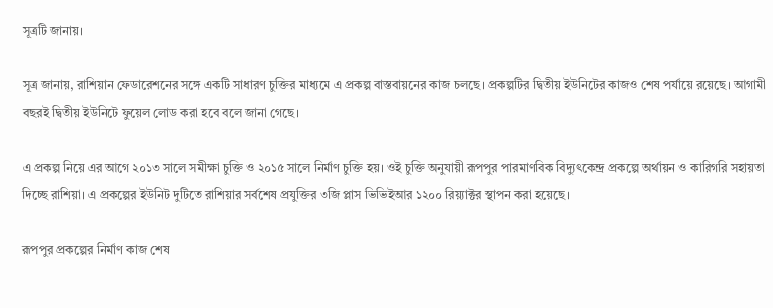সূত্রটি জানায়।

সূত্র জানায়, রাশিয়ান ফেডারেশনের সঙ্গে একটি সাধারণ চুক্তির মাধ্যমে এ প্রকল্প বাস্তবায়নের কাজ চলছে। প্রকল্পটির দ্বিতীয় ইউনিটের কাজও শেষ পর্যায়ে রয়েছে। আগামী বছরই দ্বিতীয় ইউনিটে ফুয়েল লোড করা হবে বলে জানা গেছে।

এ প্রকল্প নিয়ে এর আগে ২০১৩ সালে সমীক্ষা চুক্তি ও ২০১৫ সালে নির্মাণ চুক্তি হয়। ওই চুক্তি অনুযায়ী রূপপুর পারমাণবিক বিদ্যুৎকেন্দ্র প্রকল্পে অর্থায়ন ও কারিগরি সহায়তা দিচ্ছে রাশিয়া। এ প্রকল্পের ইউনিট দুটিতে রাশিয়ার সর্বশেষ প্রযুক্তির ৩জি প্লাস ভিভিইআর ১২০০ রিয়্যাক্টর স্থাপন করা হয়েছে।

রূপপুর প্রকল্পের নির্মাণ কাজ শেষ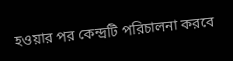হওয়ার পর কেন্দ্রটি পরিচালনা করবে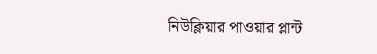নিউক্লিয়ার পাওয়ার প্লান্ট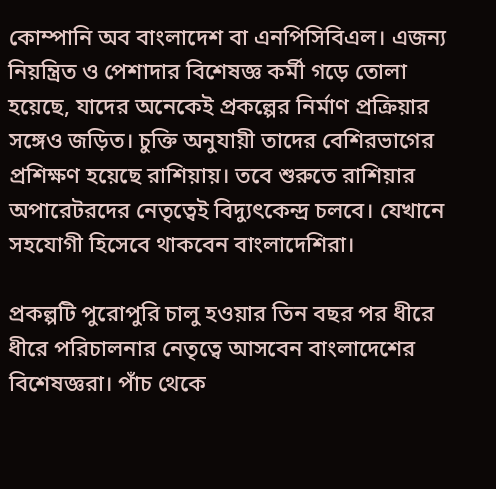কোম্পানি অব বাংলাদেশ বা এনপিসিবিএল। এজন্য নিয়ন্ত্রিত ও পেশাদার বিশেষজ্ঞ কর্মী গড়ে তোলা হয়েছে, যাদের অনেকেই প্রকল্পের নির্মাণ প্রক্রিয়ার সঙ্গেও জড়িত। চুক্তি অনুযায়ী তাদের বেশিরভাগের প্রশিক্ষণ হয়েছে রাশিয়ায়। তবে শুরুতে রাশিয়ার অপারেটরদের নেতৃত্বেই বিদ্যুৎকেন্দ্র চলবে। যেখানে সহযোগী হিসেবে থাকবেন বাংলাদেশিরা।

প্রকল্পটি পুরোপুরি চালু হওয়ার তিন বছর পর ধীরে ধীরে পরিচালনার নেতৃত্বে আসবেন বাংলাদেশের বিশেষজ্ঞরা। পাঁচ থেকে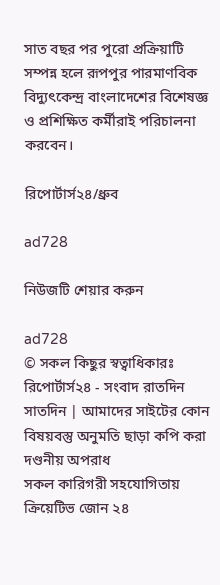সাত বছর পর পুরো প্রক্রিয়াটি সম্পন্ন হলে রূপপুর পারমাণবিক বিদ্যুৎকেন্দ্র বাংলাদেশের বিশেষজ্ঞ ও প্রশিক্ষিত কর্মীরাই পরিচালনা করবেন।

রিপোর্টার্স২৪/ধ্রুব

ad728

নিউজটি শেয়ার করুন

ad728
© সকল কিছুর স্বত্বাধিকারঃ রিপোর্টার্স২৪ - সংবাদ রাতদিন সাতদিন | আমাদের সাইটের কোন বিষয়বস্তু অনুমতি ছাড়া কপি করা দণ্ডনীয় অপরাধ
সকল কারিগরী সহযোগিতায় ক্রিয়েটিভ জোন ২৪